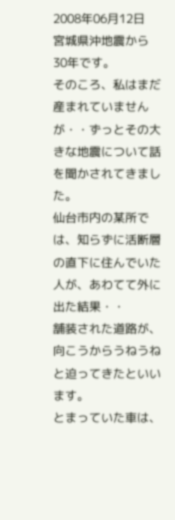2008年06月12日
宮城県沖地震から30年です。
そのころ、私はまだ産まれていませんが・・ずっとその大きな地震について話を聞かされてきました。
仙台市内の某所では、知らずに活断層の直下に住んでいた人が、あわてて外に出た結果・・
舗装された道路が、向こうからうねうねと迫ってきたといいます。
とまっていた車は、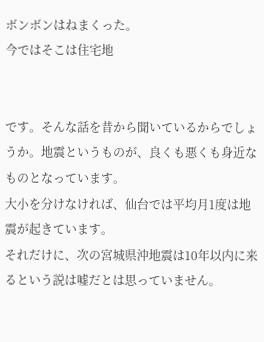ボンボンはねまくった。
今ではそこは住宅地


です。そんな話を昔から聞いているからでしょうか。地震というものが、良くも悪くも身近なものとなっています。
大小を分けなければ、仙台では平均月1度は地震が起きています。
それだけに、次の宮城県沖地震は10年以内に来るという説は嘘だとは思っていません。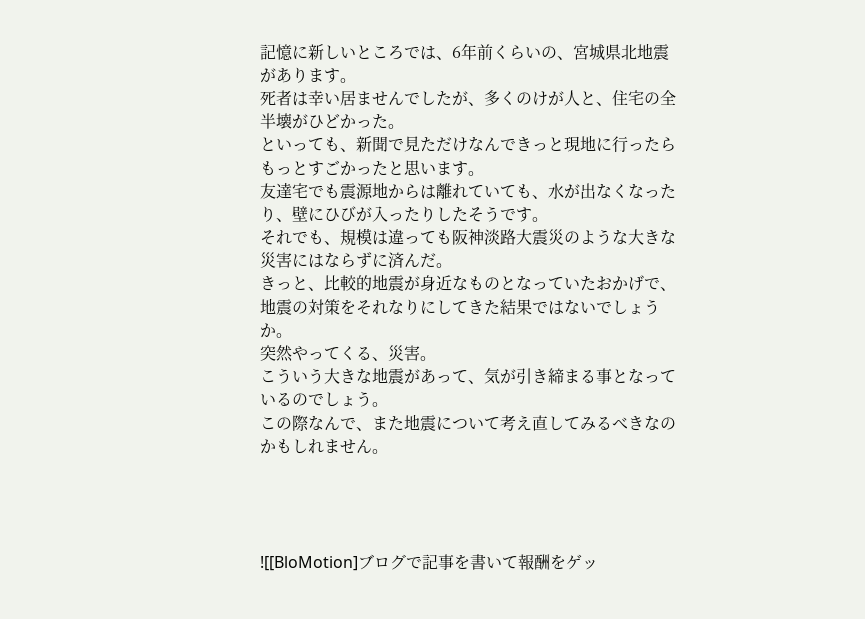記憶に新しいところでは、6年前くらいの、宮城県北地震があります。
死者は幸い居ませんでしたが、多くのけが人と、住宅の全半壊がひどかった。
といっても、新聞で見ただけなんできっと現地に行ったらもっとすごかったと思います。
友達宅でも震源地からは離れていても、水が出なくなったり、壁にひびが入ったりしたそうです。
それでも、規模は違っても阪神淡路大震災のような大きな災害にはならずに済んだ。
きっと、比較的地震が身近なものとなっていたおかげで、地震の対策をそれなりにしてきた結果ではないでしょうか。
突然やってくる、災害。
こういう大きな地震があって、気が引き締まる事となっているのでしょう。
この際なんで、また地震について考え直してみるべきなのかもしれません。




![[BloMotion]ブログで記事を書いて報酬をゲッ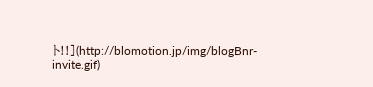ト!!](http://blomotion.jp/img/blogBnr-invite.gif)